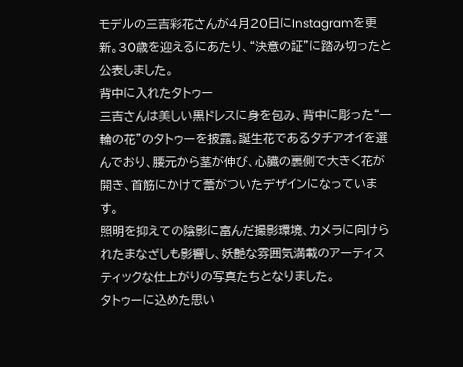モデルの三吉彩花さんが4月20日にInstagramを更新。30歳を迎えるにあたり、“決意の証”に踏み切ったと公表しました。
背中に入れたタトゥー
三吉さんは美しい黒ドレスに身を包み、背中に彫った“一輪の花”のタトゥーを披露。誕生花であるタチアオイを選んでおり、腰元から茎が伸び、心臓の裏側で大きく花が開き、首筋にかけて蕾がついたデザインになっています。
照明を抑えての陰影に富んだ撮影環境、カメラに向けられたまなざしも影響し、妖艶な雰囲気満載のアーティスティックな仕上がりの写真たちとなりました。
タトゥーに込めた思い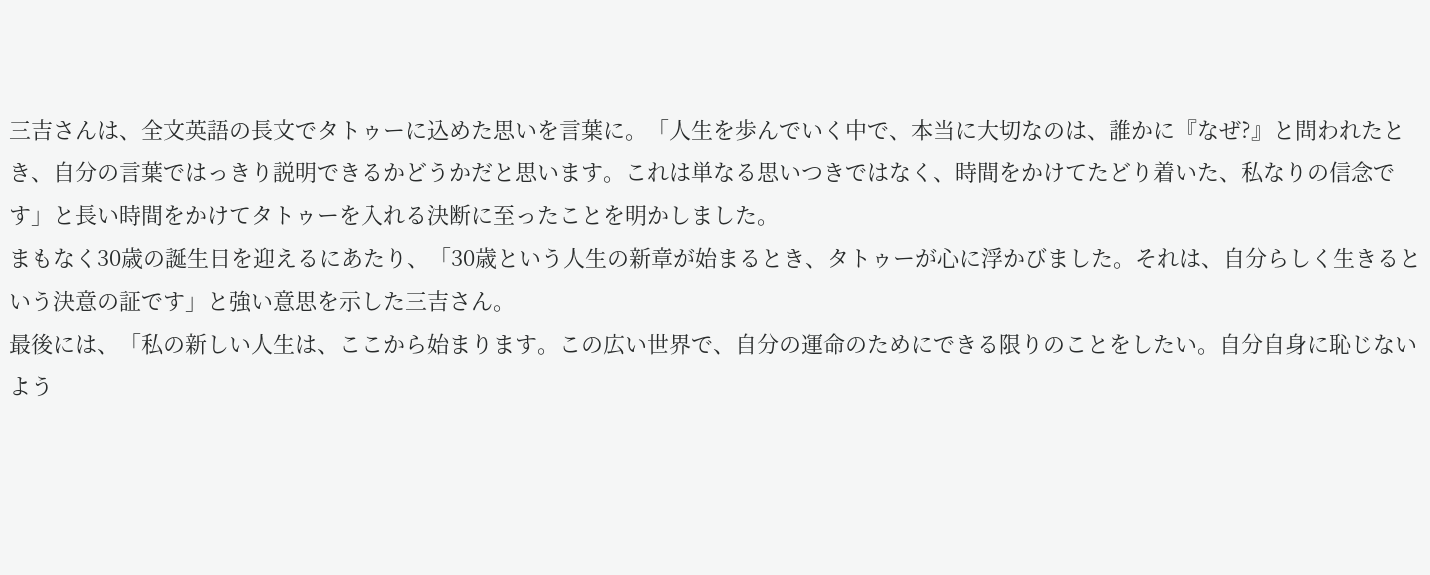三吉さんは、全文英語の長文でタトゥーに込めた思いを言葉に。「人生を歩んでいく中で、本当に大切なのは、誰かに『なぜ?』と問われたとき、自分の言葉ではっきり説明できるかどうかだと思います。これは単なる思いつきではなく、時間をかけてたどり着いた、私なりの信念です」と長い時間をかけてタトゥーを入れる決断に至ったことを明かしました。
まもなく30歳の誕生日を迎えるにあたり、「30歳という人生の新章が始まるとき、タトゥーが心に浮かびました。それは、自分らしく生きるという決意の証です」と強い意思を示した三吉さん。
最後には、「私の新しい人生は、ここから始まります。この広い世界で、自分の運命のためにできる限りのことをしたい。自分自身に恥じないよう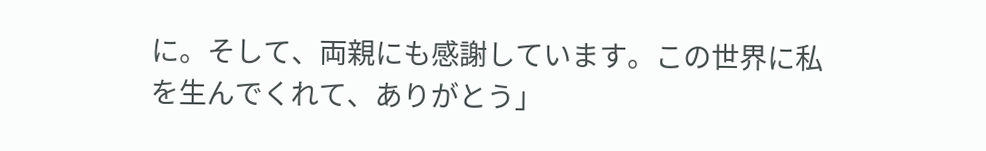に。そして、両親にも感謝しています。この世界に私を生んでくれて、ありがとう」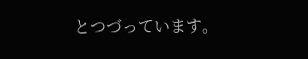とつづっています。